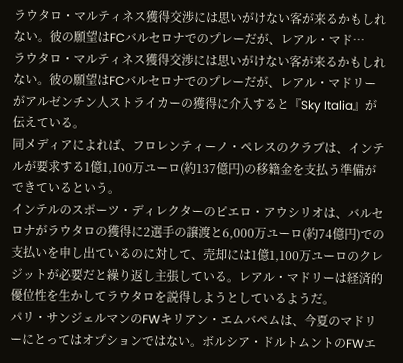ラウタロ・マルティネス獲得交渉には思いがけない客が来るかもしれない。彼の願望はFCバルセロナでのプレーだが、レアル・マド…
ラウタロ・マルティネス獲得交渉には思いがけない客が来るかもしれない。彼の願望はFCバルセロナでのプレーだが、レアル・マドリーがアルゼンチン人ストライカーの獲得に介入すると『Sky Italia』が伝えている。
同メディアによれば、フロレンティーノ・ペレスのクラブは、インテルが要求する1億1,100万ユーロ(約137億円)の移籍金を支払う準備ができているという。
インテルのスポーツ・ディレクターのピエロ・アウシリオは、バルセロナがラウタロの獲得に2選手の譲渡と6,000万ユーロ(約74億円)での支払いを申し出ているのに対して、売却には1億1,100万ユーロのクレジットが必要だと繰り返し主張している。レアル・マドリーは経済的優位性を生かしてラウタロを説得しようとしているようだ。
パリ・サンジェルマンのFWキリアン・エムバペムは、今夏のマドリーにとってはオプションではない。ボルシア・ドルトムントのFWエ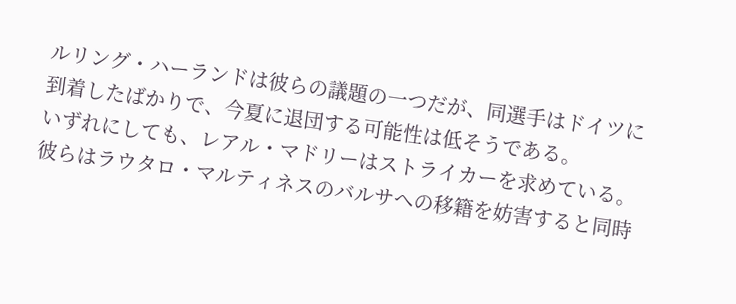ルリング・ハーランドは彼らの議題の一つだが、同選手はドイツに到着したばかりで、今夏に退団する可能性は低そうである。
いずれにしても、レアル・マドリーはストライカーを求めている。彼らはラウタロ・マルティネスのバルサへの移籍を妨害すると同時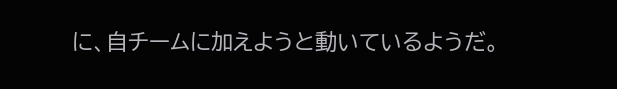に、自チームに加えようと動いているようだ。